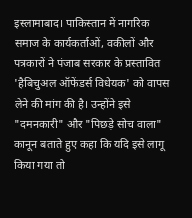इस्लामाबाद। पाकिस्तान में नागरिक समाज के कार्यकर्ताओं, वकीलों और पत्रकारों ने पंजाब सरकार के प्रस्तावित 'हैबिचुअल ऑफेंडर्स विधेयक' को वापस लेने की मांग की है। उन्होंने इसे "दमनकारी" और "पिछड़े सोच वाला" कानून बताते हुए कहा कि यदि इसे लागू किया गया तो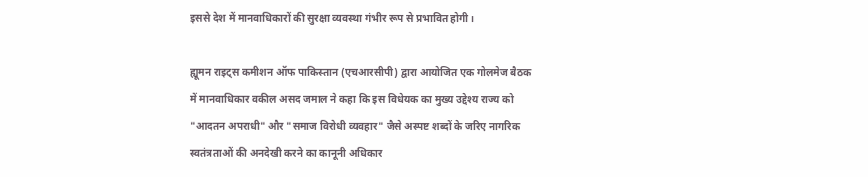इससे देश में मानवाधिकारों की सुरक्षा व्यवस्था गंभीर रूप से प्रभावित होगी।

ह्यूमन राइट्स कमीशन ऑफ पाकिस्तान (एचआरसीपी) द्वारा आयोजित एक गोलमेज बैठक में मानवाधिकार वकील असद जमाल ने कहा कि इस विधेयक का मुख्य उद्देश्य राज्य को "आदतन अपराधी" और "समाज विरोधी व्यवहार" जैसे अस्पष्ट शब्दों के जरिए नागरिक स्वतंत्रताओं की अनदेखी करने का कानूनी अधिकार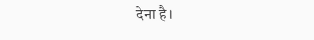देना है।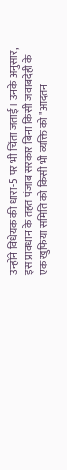उन्होंने विधेयक की धारा-5 पर भी चिंता जताई। उनके अनुसार, इस प्रावधान के तहत पंजाब सरकार बिना किसी जवाबदेही के एक खुफिया समिति को किसी भी व्यक्ति को "आदतन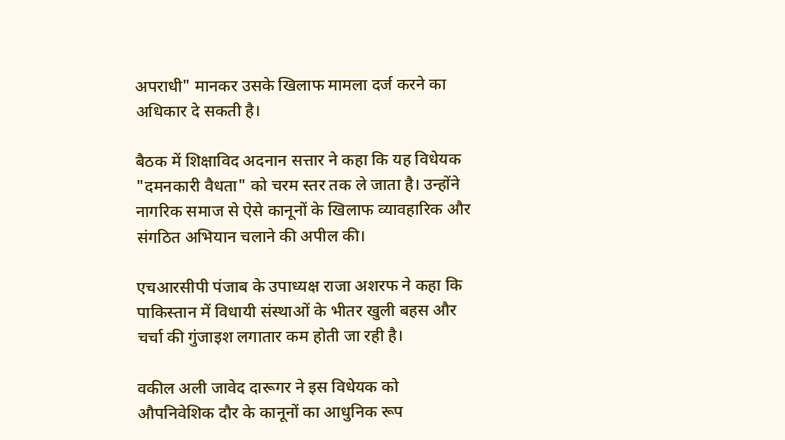अपराधी" मानकर उसके खिलाफ मामला दर्ज करने का अधिकार दे सकती है।

बैठक में शिक्षाविद अदनान सत्तार ने कहा कि यह विधेयक "दमनकारी वैधता" को चरम स्तर तक ले जाता है। उन्होंने नागरिक समाज से ऐसे कानूनों के खिलाफ व्यावहारिक और संगठित अभियान चलाने की अपील की।

एचआरसीपी पंजाब के उपाध्यक्ष राजा अशरफ ने कहा कि पाकिस्तान में विधायी संस्थाओं के भीतर खुली बहस और चर्चा की गुंजाइश लगातार कम होती जा रही है।

वकील अली जावेद दारूगर ने इस विधेयक को औपनिवेशिक दौर के कानूनों का आधुनिक रूप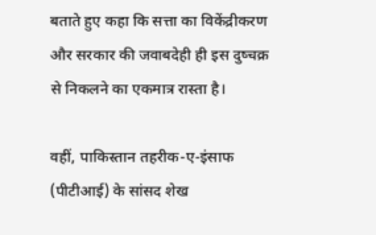बताते हुए कहा कि सत्ता का विकेंद्रीकरण और सरकार की जवाबदेही ही इस दुष्चक्र से निकलने का एकमात्र रास्ता है।

वहीं, पाकिस्तान तहरीक-ए-इंसाफ (पीटीआई) के सांसद शेख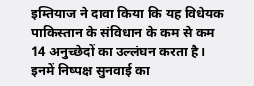इम्तियाज ने दावा किया कि यह विधेयक पाकिस्तान के संविधान के कम से कम 14 अनुच्छेदों का उल्लंघन करता है। इनमें निष्पक्ष सुनवाई का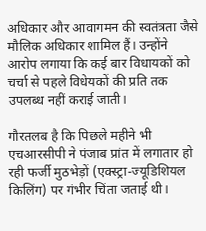अधिकार और आवागमन की स्वतंत्रता जैसे मौलिक अधिकार शामिल हैं। उन्होंने आरोप लगाया कि कई बार विधायकों को चर्चा से पहले विधेयकों की प्रति तक उपलब्ध नहीं कराई जाती।

गौरतलब है कि पिछले महीने भी एचआरसीपी ने पंजाब प्रांत में लगातार हो रही फर्जी मुठभेड़ों (एक्स्ट्रा-ज्यूडिशियल किलिंग) पर गंभीर चिंता जताई थी।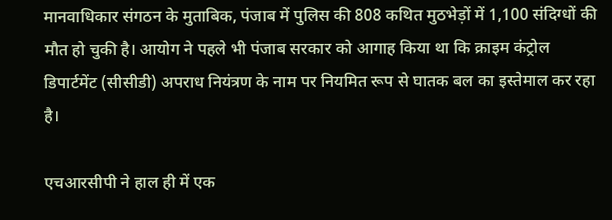मानवाधिकार संगठन के मुताबिक, पंजाब में पुलिस की 808 कथित मुठभेड़ों में 1,100 संदिग्धों की मौत हो चुकी है। आयोग ने पहले भी पंजाब सरकार को आगाह किया था कि क्राइम कंट्रोल डिपार्टमेंट (सीसीडी) अपराध नियंत्रण के नाम पर नियमित रूप से घातक बल का इस्तेमाल कर रहा है।

एचआरसीपी ने हाल ही में एक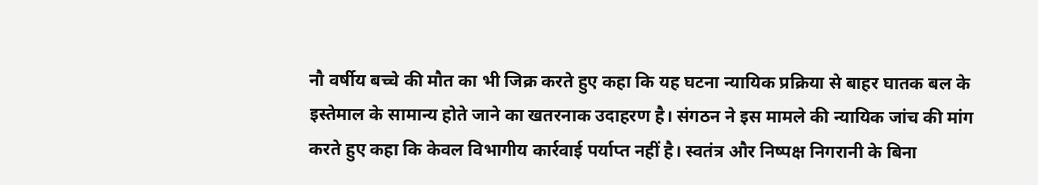नौ वर्षीय बच्चे की मौत का भी जिक्र करते हुए कहा कि यह घटना न्यायिक प्रक्रिया से बाहर घातक बल के इस्तेमाल के सामान्य होते जाने का खतरनाक उदाहरण है। संगठन ने इस मामले की न्यायिक जांच की मांग करते हुए कहा कि केवल विभागीय कार्रवाई पर्याप्त नहीं है। स्वतंत्र और निष्पक्ष निगरानी के बिना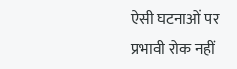ऐसी घटनाओं पर प्रभावी रोक नहीं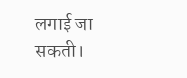लगाई जा सकती।